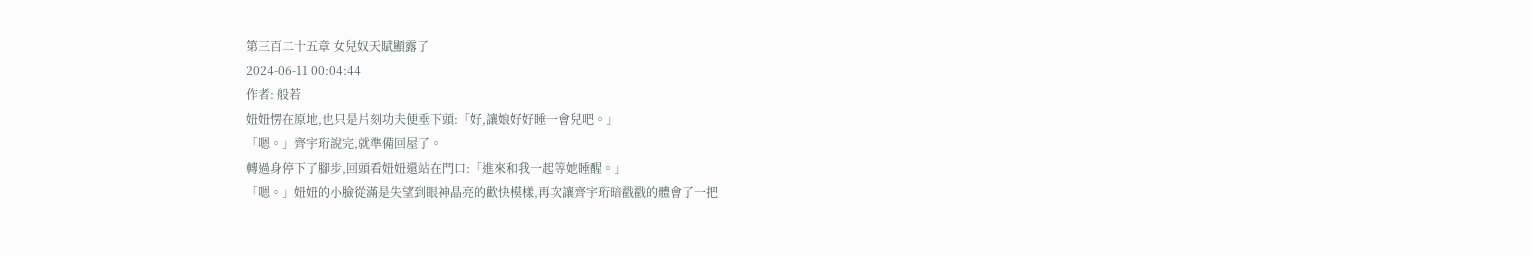第三百二十五章 女兒奴天賦顯露了
2024-06-11 00:04:44
作者: 般若
妞妞愣在原地,也只是片刻功夫便垂下頭:「好,讓娘好好睡一會兒吧。」
「嗯。」齊宇珩說完,就準備回屋了。
轉過身停下了腳步,回頭看妞妞還站在門口:「進來和我一起等她睡醒。」
「嗯。」妞妞的小臉從滿是失望到眼神晶亮的歡快模樣,再次讓齊宇珩暗戳戳的體會了一把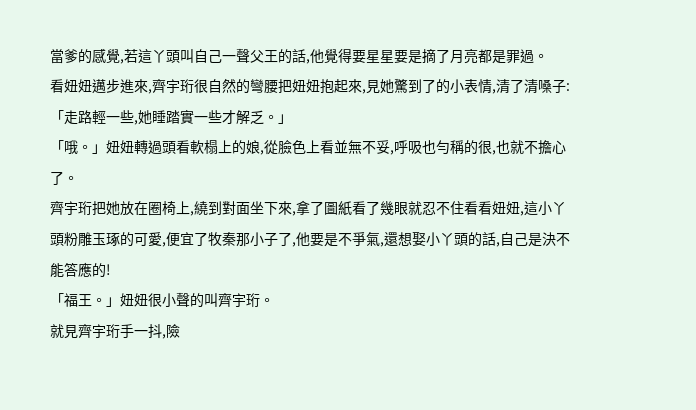當爹的感覺,若這丫頭叫自己一聲父王的話,他覺得要星星要是摘了月亮都是罪過。
看妞妞邁步進來,齊宇珩很自然的彎腰把妞妞抱起來,見她驚到了的小表情,清了清嗓子:「走路輕一些,她睡踏實一些才解乏。」
「哦。」妞妞轉過頭看軟榻上的娘,從臉色上看並無不妥,呼吸也勻稱的很,也就不擔心了。
齊宇珩把她放在圈椅上,繞到對面坐下來,拿了圖紙看了幾眼就忍不住看看妞妞,這小丫頭粉雕玉琢的可愛,便宜了牧秦那小子了,他要是不爭氣,還想娶小丫頭的話,自己是決不能答應的!
「福王。」妞妞很小聲的叫齊宇珩。
就見齊宇珩手一抖,險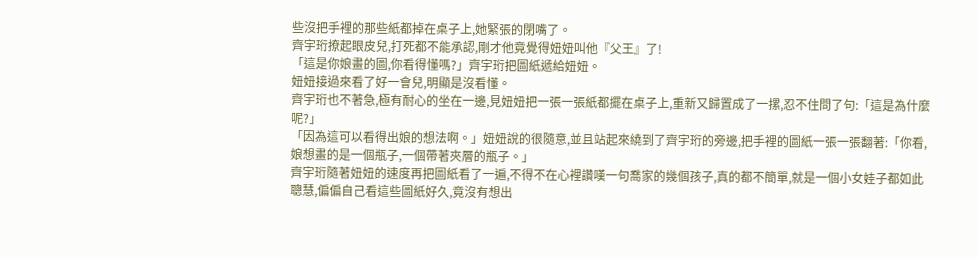些沒把手裡的那些紙都掉在桌子上,她緊張的閉嘴了。
齊宇珩撩起眼皮兒,打死都不能承認,剛才他竟覺得妞妞叫他『父王』了!
「這是你娘畫的圖,你看得懂嗎?」齊宇珩把圖紙遞給妞妞。
妞妞接過來看了好一會兒,明顯是沒看懂。
齊宇珩也不著急,極有耐心的坐在一邊,見妞妞把一張一張紙都擺在桌子上,重新又歸置成了一摞,忍不住問了句:「這是為什麼呢?」
「因為這可以看得出娘的想法啊。」妞妞說的很隨意,並且站起來繞到了齊宇珩的旁邊,把手裡的圖紙一張一張翻著:「你看,娘想畫的是一個瓶子,一個帶著夾層的瓶子。」
齊宇珩隨著妞妞的速度再把圖紙看了一遍,不得不在心裡讚嘆一句喬家的幾個孩子,真的都不簡單,就是一個小女娃子都如此聰慧,偏偏自己看這些圖紙好久,竟沒有想出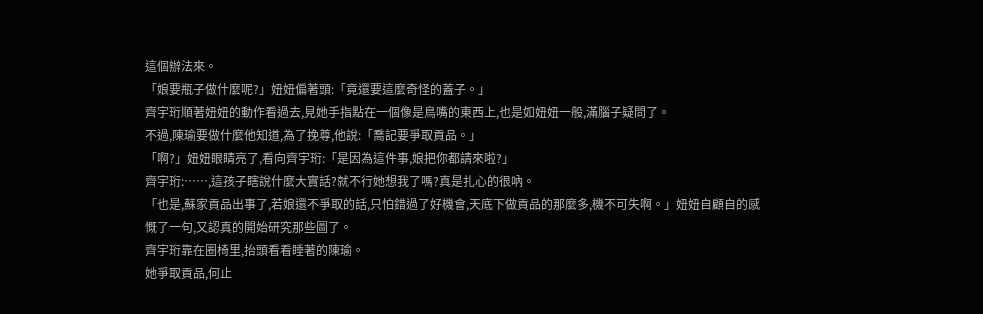這個辦法來。
「娘要瓶子做什麼呢?」妞妞偏著頭:「竟還要這麼奇怪的蓋子。」
齊宇珩順著妞妞的動作看過去,見她手指點在一個像是鳥嘴的東西上,也是如妞妞一般,滿腦子疑問了。
不過,陳瑜要做什麼他知道,為了挽尊,他說:「喬記要爭取貢品。」
「啊?」妞妞眼睛亮了,看向齊宇珩:「是因為這件事,娘把你都請來啦?」
齊宇珩:……,這孩子瞎說什麼大實話?就不行她想我了嗎?真是扎心的很吶。
「也是,蘇家貢品出事了,若娘還不爭取的話,只怕錯過了好機會,天底下做貢品的那麼多,機不可失啊。」妞妞自顧自的感慨了一句,又認真的開始研究那些圖了。
齊宇珩靠在圈椅里,抬頭看看睡著的陳瑜。
她爭取貢品,何止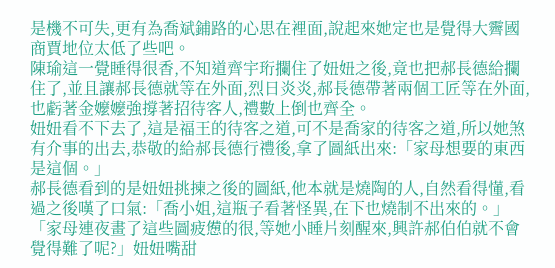是機不可失,更有為喬斌鋪路的心思在裡面,說起來她定也是覺得大霽國商賈地位太低了些吧。
陳瑜這一覺睡得很香,不知道齊宇珩攔住了妞妞之後,竟也把郝長德給攔住了,並且讓郝長德就等在外面,烈日炎炎,郝長德帶著兩個工匠等在外面,也虧著金嬤嬤強撐著招待客人,禮數上倒也齊全。
妞妞看不下去了,這是福王的待客之道,可不是喬家的待客之道,所以她煞有介事的出去,恭敬的給郝長德行禮後,拿了圖紙出來:「家母想要的東西是這個。」
郝長德看到的是妞妞挑揀之後的圖紙,他本就是燒陶的人,自然看得懂,看過之後嘆了口氣:「喬小姐,這瓶子看著怪異,在下也燒制不出來的。」
「家母連夜畫了這些圖疲憊的很,等她小睡片刻醒來,興許郝伯伯就不會覺得難了呢?」妞妞嘴甜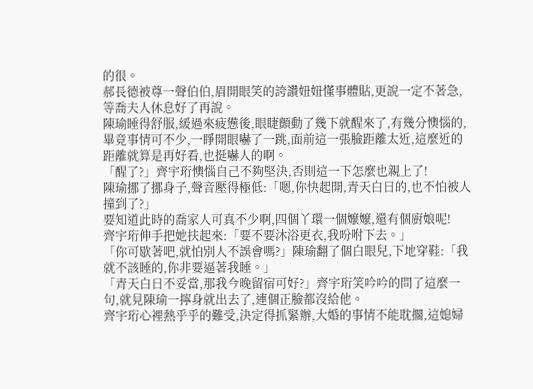的很。
郝長德被尊一聲伯伯,眉開眼笑的誇讚妞妞懂事體貼,更說一定不著急,等喬夫人休息好了再說。
陳瑜睡得舒服,緩過來疲憊後,眼睫顫動了幾下就醒來了,有幾分懊惱的,畢竟事情可不少,一睜開眼嚇了一跳,面前這一張臉距離太近,這麼近的距離就算是再好看,也挺嚇人的啊。
「醒了?」齊宇珩懊惱自己不夠堅決,否則這一下怎麼也親上了!
陳瑜挪了挪身子,聲音壓得極低:「嗯,你快起開,青天白日的,也不怕被人撞到了?」
要知道此時的喬家人可真不少啊,四個丫環一個嬤嬤,還有個廚娘呢!
齊宇珩伸手把她扶起來:「要不要沐浴更衣,我吩咐下去。」
「你可歇著吧,就怕別人不誤會嗎?」陳瑜翻了個白眼兒,下地穿鞋:「我就不該睡的,你非要逼著我睡。」
「青天白日不妥當,那我今晚留宿可好?」齊宇珩笑吟吟的問了這麼一句,就見陳瑜一擰身就出去了,連個正臉都沒給他。
齊宇珩心裡熱乎乎的難受,決定得抓緊辦,大婚的事情不能耽擱,這媳婦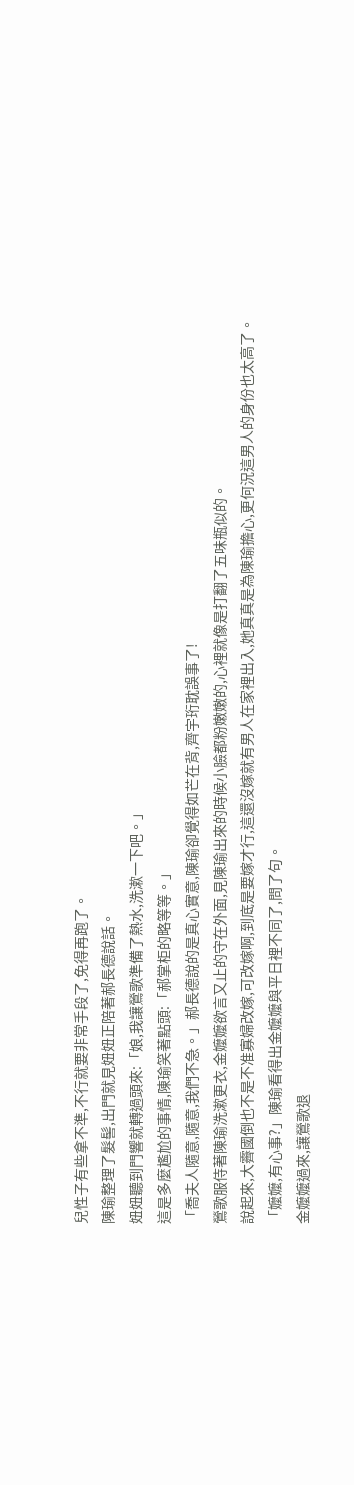兒性子有些拿不準,不行就要非常手段了,免得再跑了。
陳瑜整理了髮髻,出門就見妞妞正陪著郝長德說話。
妞妞聽到門響就轉過頭來:「娘,我讓鶯歌準備了熱水,洗漱一下吧。」
這是多麼尷尬的事情,陳瑜笑著點頭:「郝掌柜的略等等。」
「喬夫人隨意,隨意,我們不急。」郝長德說的是真心實意,陳瑜卻覺得如芒在背,齊宇珩耽誤事了!
鶯歌服侍著陳瑜洗漱更衣,金嬤嬤欲言又止的守在外面,見陳瑜出來的時候小臉都粉嫩嫩的,心裡就像是打翻了五味瓶似的。
說起來,大霽國倒也不是不准寡婦改嫁,可改嫁啊,到底是要嫁才行,這還沒嫁就有男人在家裡出入,她真真是為陳瑜擔心,更何況這男人的身份也太高了。
「嬤嬤,有心事?」陳瑜看得出金嬤嬤與平日裡不同了,問了句。
金嬤嬤過來,讓鶯歌退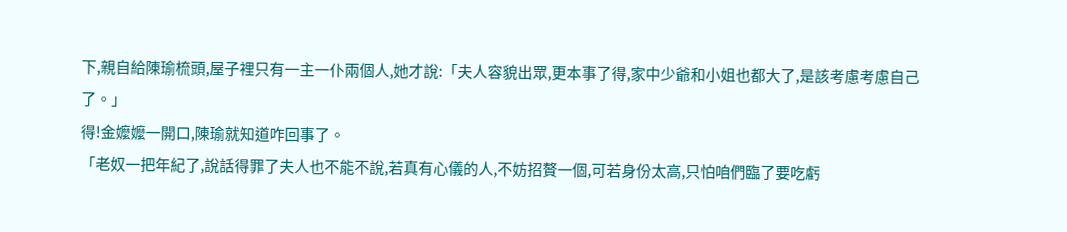下,親自給陳瑜梳頭,屋子裡只有一主一仆兩個人,她才說:「夫人容貌出眾,更本事了得,家中少爺和小姐也都大了,是該考慮考慮自己了。」
得!金嬤嬤一開口,陳瑜就知道咋回事了。
「老奴一把年紀了,說話得罪了夫人也不能不說,若真有心儀的人,不妨招贅一個,可若身份太高,只怕咱們臨了要吃虧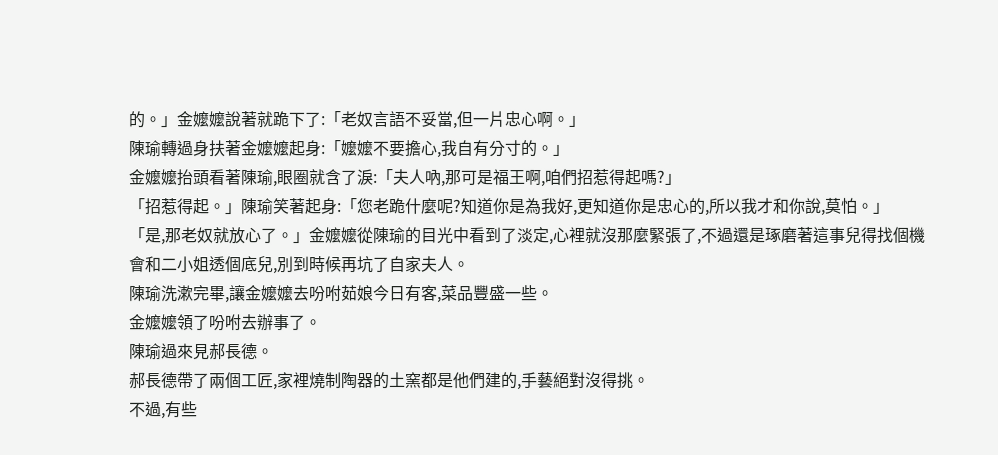的。」金嬤嬤說著就跪下了:「老奴言語不妥當,但一片忠心啊。」
陳瑜轉過身扶著金嬤嬤起身:「嬤嬤不要擔心,我自有分寸的。」
金嬤嬤抬頭看著陳瑜,眼圈就含了淚:「夫人吶,那可是福王啊,咱們招惹得起嗎?」
「招惹得起。」陳瑜笑著起身:「您老跪什麼呢?知道你是為我好,更知道你是忠心的,所以我才和你說,莫怕。」
「是,那老奴就放心了。」金嬤嬤從陳瑜的目光中看到了淡定,心裡就沒那麼緊張了,不過還是琢磨著這事兒得找個機會和二小姐透個底兒,別到時候再坑了自家夫人。
陳瑜洗漱完畢,讓金嬤嬤去吩咐茹娘今日有客,菜品豐盛一些。
金嬤嬤領了吩咐去辦事了。
陳瑜過來見郝長德。
郝長德帶了兩個工匠,家裡燒制陶器的土窯都是他們建的,手藝絕對沒得挑。
不過,有些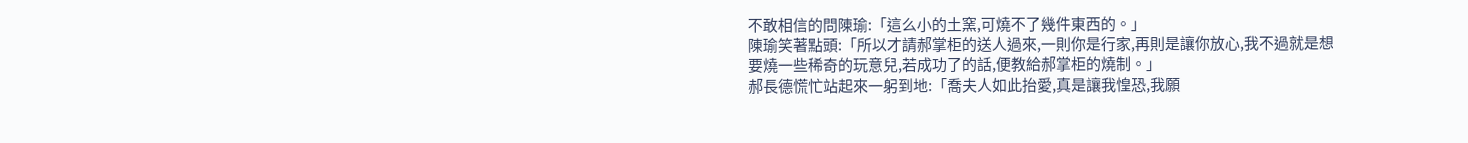不敢相信的問陳瑜:「這么小的土窯,可燒不了幾件東西的。」
陳瑜笑著點頭:「所以才請郝掌柜的送人過來,一則你是行家,再則是讓你放心,我不過就是想要燒一些稀奇的玩意兒,若成功了的話,便教給郝掌柜的燒制。」
郝長德慌忙站起來一躬到地:「喬夫人如此抬愛,真是讓我惶恐,我願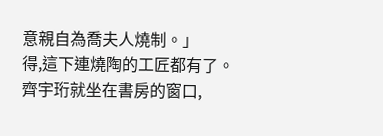意親自為喬夫人燒制。」
得,這下連燒陶的工匠都有了。
齊宇珩就坐在書房的窗口,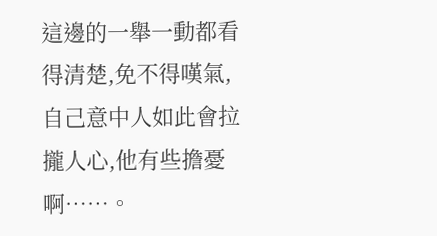這邊的一舉一動都看得清楚,免不得嘆氣,自己意中人如此會拉攏人心,他有些擔憂啊……。